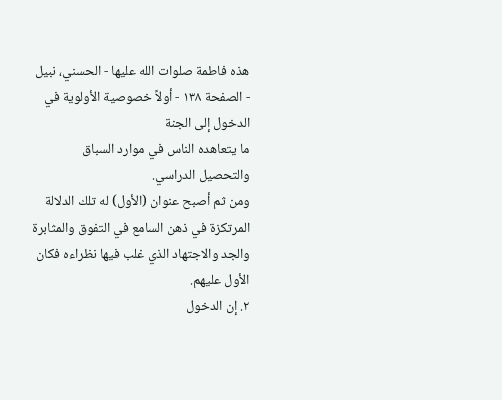هذه فاطمة صلوات الله عليها - الحسني، نبيل - الصفحة ١٣٨ - أولاً خصوصية الأولوية في الدخول إلى الجنة
ما يتعاهده الناس في موارد السباق والتحصيل الدراسي.
ومن ثم أصبح عنوان (الأول) له تلك الدلالة المرتكزة في ذهن السامع في التفوق والمثابرة والجد والاجتهاد الذي غلب فيها نظراءه فكان الأول عليهم.
٢. إن الدخول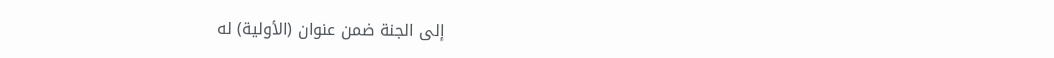إلى الجنة ضمن عنوان (الأولية) له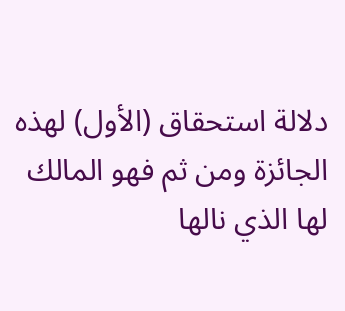دلالة استحقاق (الأول) لهذه الجائزة ومن ثم فهو المالك لها الذي نالها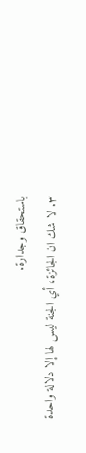باستحقاق وجدارة.
٣. لا شك ان الجائزة، أي الجنة ليس لها إلا دلالة واحدة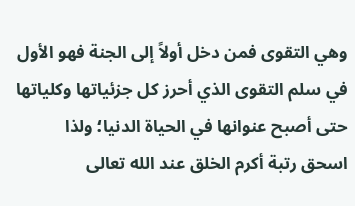وهي التقوى فمن دخل أولاً إلى الجنة فهو الأول في سلم التقوى الذي أحرز كل جزئياتها وكلياتها حتى أصبح عنوانها في الحياة الدنيا؛ ولذا اسحق رتبة أكرم الخلق عند الله تعالى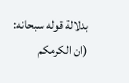بدلالة قوله سبحانه:
(ان الکرمکم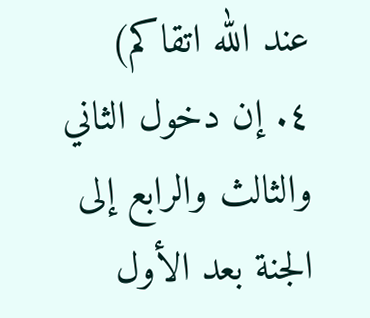عند الله اتقاکم)
٤. إن دخول الثاني والثالث والرابع إلى الجنة بعد الأول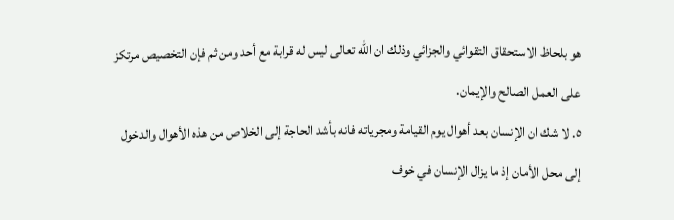هو بلحاظ الاستحقاق التقوائي والجزائي وذلك ان الله تعالى ليس له قرابة مع أحد ومن ثم فإن التخصيص مرتكز على العمل الصالح والإيمان.
٥. لا شك ان الإنسان بعد أهوال يوم القيامة ومجرياته فانه بأشد الحاجة إلى الخلاص من هذه الأهوال والدخول إلى محل الأمان إذ ما يزال الإنسان في خوف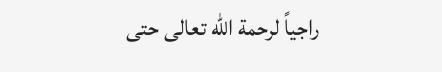راجياً لرحمة الله تعالى حتى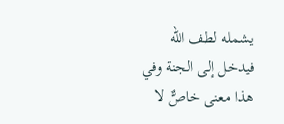يشمله لطف الله فيدخل إلى الجنة وفي هذا معنى خاصٌّ لا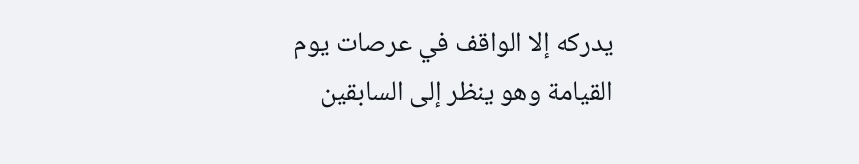يدركه إلا الواقف في عرصات يوم القيامة وهو ينظر إلى السابقين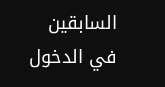السابقين في الدخول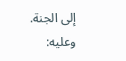إلى الجنة.
وعليه: